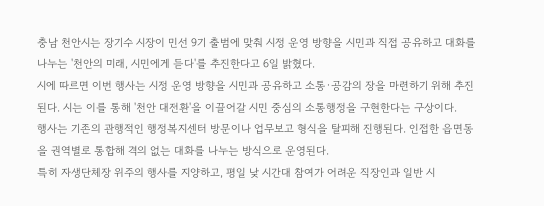충남 천안시는 장기수 시장이 민선 9기 출범에 맞춰 시정 운영 방향을 시민과 직접 공유하고 대화를 나누는 '천안의 미래, 시민에게 듣다'를 추진한다고 6일 밝혔다.
시에 따르면 이번 행사는 시정 운영 방향을 시민과 공유하고 소통·공감의 장을 마련하기 위해 추진된다. 시는 이를 통해 '천안 대전환'을 이끌어갈 시민 중심의 소통행정을 구현한다는 구상이다.
행사는 기존의 관행적인 행정복지센터 방문이나 업무보고 형식을 탈피해 진행된다. 인접한 읍면동을 권역별로 통합해 격의 없는 대화를 나누는 방식으로 운영된다.
특히 자생단체장 위주의 행사를 지양하고, 평일 낮 시간대 참여가 어려운 직장인과 일반 시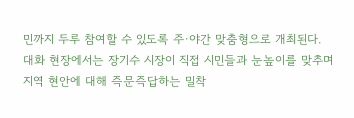민까지 두루 참여할 수 있도록 주·야간 맞춤형으로 개최된다.
대화 현장에서는 장기수 시장이 직접 시민들과 눈높이를 맞추며 지역 현안에 대해 즉문즉답하는 밀착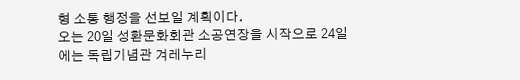형 소통 행정을 선보일 계획이다.
오는 20일 성환문화회관 소공연장을 시작으로 24일에는 독립기념관 겨레누리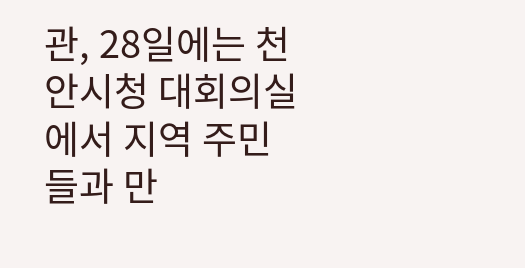관, 28일에는 천안시청 대회의실에서 지역 주민들과 만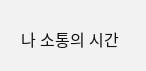나 소통의 시간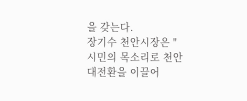을 갖는다.
장기수 천안시장은 "시민의 목소리로 천안 대전환을 이끌어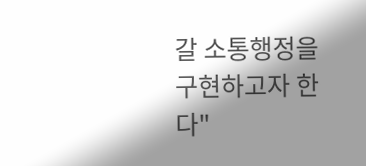갈 소통행정을 구현하고자 한다"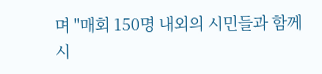며 "매회 150명 내외의 시민들과 함께 시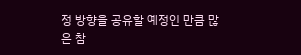정 방향을 공유할 예정인 만큼 많은 참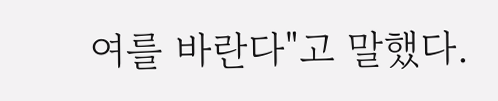여를 바란다"고 말했다.